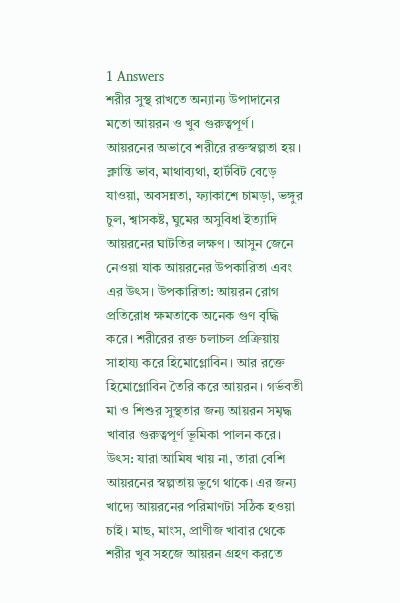1 Answers
শরীর সুস্থ রাখতে অন্যান্য উপাদানের মতো আয়রন ও খুব গুরুত্বপূর্ণ। আয়রনের অভাবে শরীরে রক্তস্বল্পতা হয়। ক্লান্তি ভাব, মাথাব্যথা, হার্টবিট বেড়ে যাওয়া, অবসন্নতা, ফ্যাকাশে চামড়া, ভঙ্গুর চুল, শ্বাসকষ্ট, ঘুমের অসুবিধা ইত্যাদি আয়রনের ঘাটতির লক্ষণ। আসুন জেনে নেওয়া যাক আয়রনের উপকারিতা এবং এর উৎস। উপকারিতা: আয়রন রোগ প্রতিরোধ ক্ষমতাকে অনেক গুণ বৃদ্ধি করে। শরীরের রক্ত চলাচল প্রক্রিয়ায় সাহায্য করে হিমোগ্লোবিন। আর রক্তে হিমোগ্লোবিন তৈরি করে আয়রন। গর্ভবতী মা ও শিশুর সুস্থতার জন্য আয়রন সমৃদ্ধ খাবার গুরুত্বপূর্ণ ভূমিকা পালন করে। উৎস: যারা আমিষ খায় না, তারা বেশি আয়রনের স্বল্পতায় ভুগে থাকে। এর জন্য খাদ্যে আয়রনের পরিমাণটা সঠিক হওয়া চাই। মাছ, মাংস, প্রাণীজ খাবার থেকে শরীর খুব সহজে আয়রন গ্রহণ করতে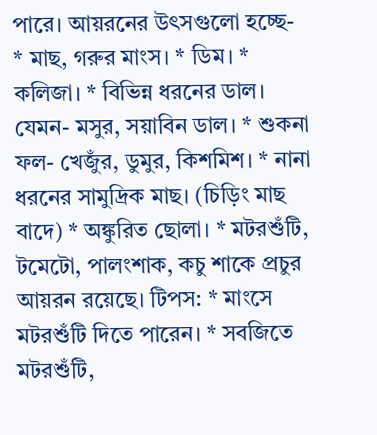পারে। আয়রনের উৎসগুলো হচ্ছে- * মাছ, গরুর মাংস। * ডিম। * কলিজা। * বিভিন্ন ধরনের ডাল। যেমন- মসুর, সয়াবিন ডাল। * শুকনা ফল- খেজুঁর, ডুমুর, কিশমিশ। * নানা ধরনের সামুদ্রিক মাছ। (চিড়িং মাছ বাদে) * অঙ্কুরিত ছোলা। * মটরশুঁটি, টমেটো, পালংশাক, কচু শাকে প্রচুর আয়রন রয়েছে। টিপস: * মাংসে মটরশুঁটি দিতে পারেন। * সবজিতে মটরশুঁটি,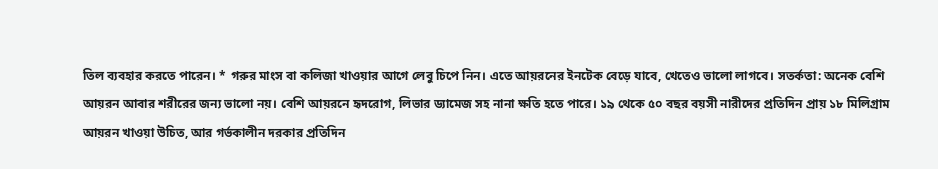তিল ব্যবহার করতে পারেন। * গরুর মাংস বা কলিজা খাওয়ার আগে লেবু চিপে নিন। এতে আয়রনের ইনটেক বেড়ে যাবে, খেতেও ভালো লাগবে। সতর্কতা: অনেক বেশি আয়রন আবার শরীরের জন্য ভালো নয়। বেশি আয়রনে হৃদরোগ, লিভার ড্যামেজ সহ নানা ক্ষতি হতে পারে। ১৯ থেকে ৫০ বছর বয়সী নারীদের প্রতিদিন প্রায় ১৮ মিলিগ্রাম আয়রন খাওয়া উচিত, আর গর্ভকালীন দরকার প্রতিদিন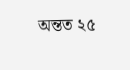অন্তত ২৫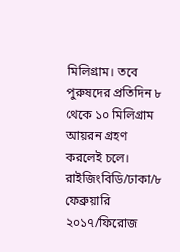মিলিগ্রাম। তবে পুরুষদের প্রতিদিন ৮ থেকে ১০ মিলিগ্রাম আয়রন গ্রহণ করলেই চলে। রাইজিংবিডি/ঢাকা/৮ ফেব্রুয়ারি ২০১৭/ফিরোজ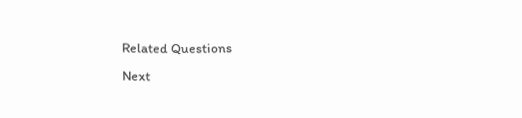Related Questions
Next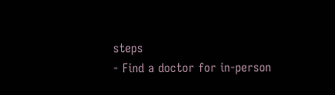steps
- Find a doctor for in-person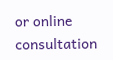or online consultation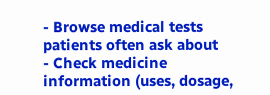- Browse medical tests patients often ask about
- Check medicine information (uses, dosage,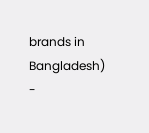brands in Bangladesh)
-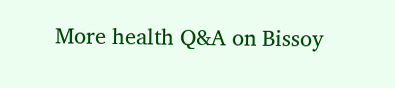More health Q&A on Bissoy